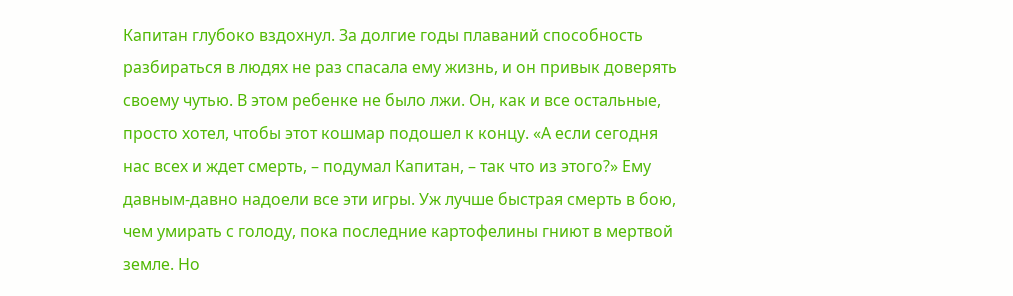Капитан глубоко вздохнул. За долгие годы плаваний способность разбираться в людях не раз спасала ему жизнь, и он привык доверять своему чутью. В этом ребенке не было лжи. Он, как и все остальные, просто хотел, чтобы этот кошмар подошел к концу. «А если сегодня нас всех и ждет смерть, – подумал Капитан, – так что из этого?» Ему давным-давно надоели все эти игры. Уж лучше быстрая смерть в бою, чем умирать с голоду, пока последние картофелины гниют в мертвой земле. Но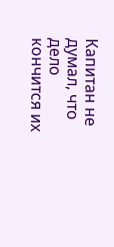Капитан не думал, что дело кончится их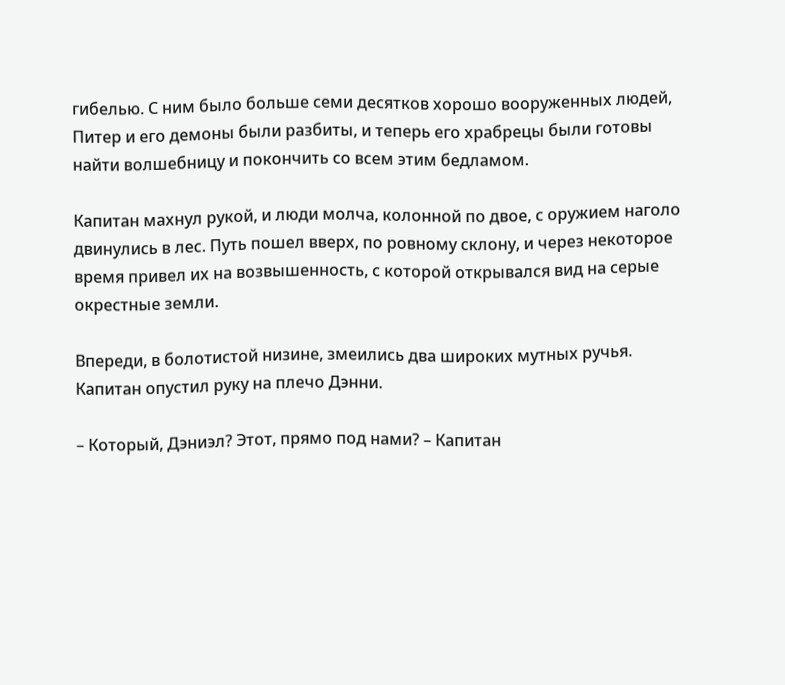гибелью. С ним было больше семи десятков хорошо вооруженных людей, Питер и его демоны были разбиты, и теперь его храбрецы были готовы найти волшебницу и покончить со всем этим бедламом.

Капитан махнул рукой, и люди молча, колонной по двое, с оружием наголо двинулись в лес. Путь пошел вверх, по ровному склону, и через некоторое время привел их на возвышенность, с которой открывался вид на серые окрестные земли.

Впереди, в болотистой низине, змеились два широких мутных ручья. Капитан опустил руку на плечо Дэнни.

– Который, Дэниэл? Этот, прямо под нами? – Капитан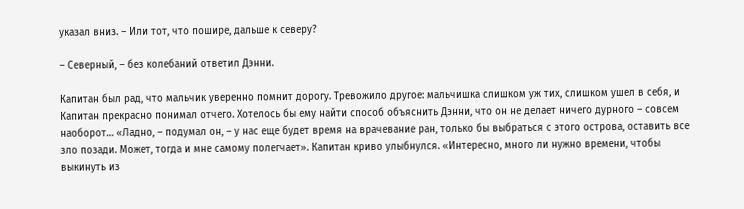указал вниз. – Или тот, что пошире, дальше к северу?

– Северный, – без колебаний ответил Дэнни.

Капитан был рад, что мальчик уверенно помнит дорогу. Тревожило другое: мальчишка слишком уж тих, слишком ушел в себя, и Капитан прекрасно понимал отчего. Хотелось бы ему найти способ объяснить Дэнни, что он не делает ничего дурного – совсем наоборот… «Ладно, – подумал он, – у нас еще будет время на врачевание ран, только бы выбраться с этого острова, оставить все зло позади. Может, тогда и мне самому полегчает». Капитан криво улыбнулся. «Интересно, много ли нужно времени, чтобы выкинуть из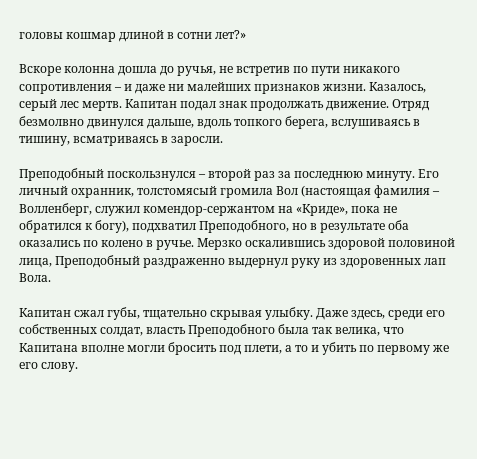головы кошмар длиной в сотни лет?»

Вскоре колонна дошла до ручья, не встретив по пути никакого сопротивления – и даже ни малейших признаков жизни. Казалось, серый лес мертв. Капитан подал знак продолжать движение. Отряд безмолвно двинулся дальше, вдоль топкого берега, вслушиваясь в тишину, всматриваясь в заросли.

Преподобный поскользнулся – второй раз за последнюю минуту. Его личный охранник, толстомясый громила Вол (настоящая фамилия – Волленберг, служил комендор-сержантом на «Криде», пока не обратился к богу), подхватил Преподобного, но в результате оба оказались по колено в ручье. Мерзко оскалившись здоровой половиной лица, Преподобный раздраженно выдернул руку из здоровенных лап Вола.

Капитан сжал губы, тщательно скрывая улыбку. Даже здесь, среди его собственных солдат, власть Преподобного была так велика, что Капитана вполне могли бросить под плети, а то и убить по первому же его слову.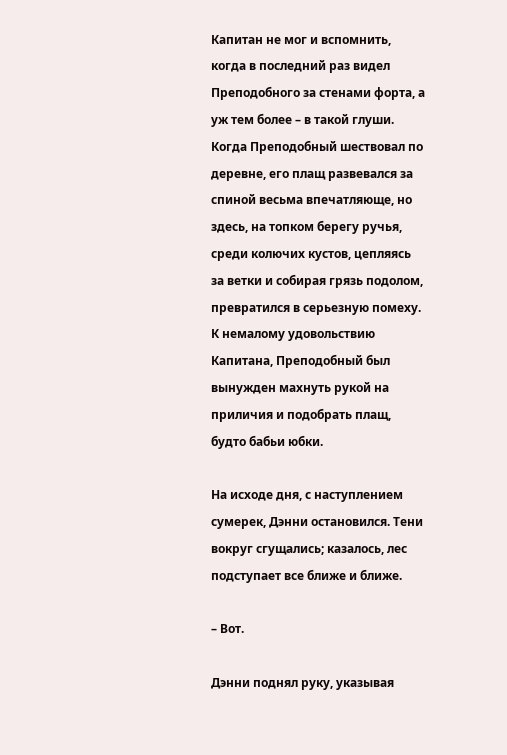Капитан не мог и вспомнить, когда в последний раз видел Преподобного за стенами форта, а уж тем более – в такой глуши. Когда Преподобный шествовал по деревне, его плащ развевался за спиной весьма впечатляюще, но здесь, на топком берегу ручья, среди колючих кустов, цепляясь за ветки и собирая грязь подолом, превратился в серьезную помеху. К немалому удовольствию Капитана, Преподобный был вынужден махнуть рукой на приличия и подобрать плащ, будто бабьи юбки.

На исходе дня, с наступлением сумерек, Дэнни остановился. Тени вокруг сгущались; казалось, лес подступает все ближе и ближе.

– Вот.

Дэнни поднял руку, указывая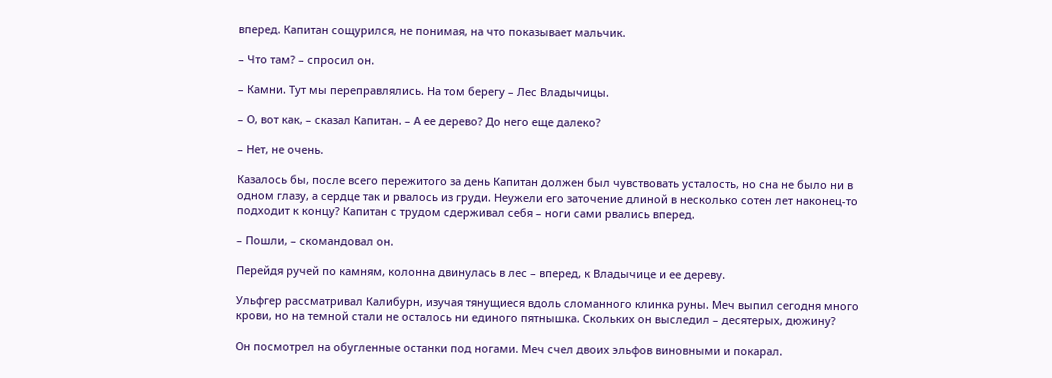вперед. Капитан сощурился, не понимая, на что показывает мальчик.

– Что там? – спросил он.

– Камни. Тут мы переправлялись. На том берегу – Лес Владычицы.

– О, вот как, – сказал Капитан. – А ее дерево? До него еще далеко?

– Нет, не очень.

Казалось бы, после всего пережитого за день Капитан должен был чувствовать усталость, но сна не было ни в одном глазу, а сердце так и рвалось из груди. Неужели его заточение длиной в несколько сотен лет наконец-то подходит к концу? Капитан с трудом сдерживал себя – ноги сами рвались вперед.

– Пошли, – скомандовал он.

Перейдя ручей по камням, колонна двинулась в лес – вперед, к Владычице и ее дереву.

Ульфгер рассматривал Калибурн, изучая тянущиеся вдоль сломанного клинка руны. Меч выпил сегодня много крови, но на темной стали не осталось ни единого пятнышка. Скольких он выследил – десятерых, дюжину?

Он посмотрел на обугленные останки под ногами. Меч счел двоих эльфов виновными и покарал.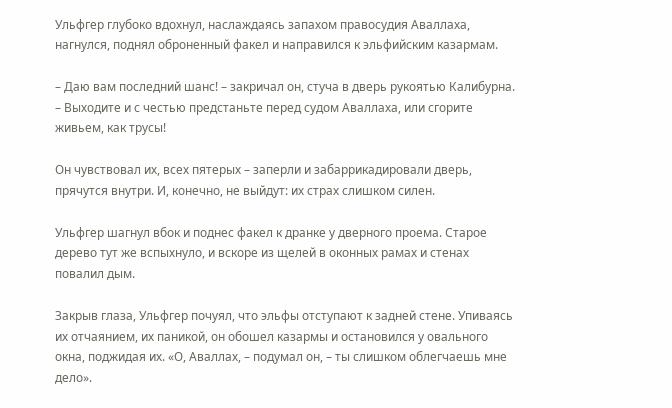Ульфгер глубоко вдохнул, наслаждаясь запахом правосудия Аваллаха, нагнулся, поднял оброненный факел и направился к эльфийским казармам.

– Даю вам последний шанс! – закричал он, стуча в дверь рукоятью Калибурна. – Выходите и с честью предстаньте перед судом Аваллаха, или сгорите живьем, как трусы!

Он чувствовал их, всех пятерых – заперли и забаррикадировали дверь, прячутся внутри. И, конечно, не выйдут: их страх слишком силен.

Ульфгер шагнул вбок и поднес факел к дранке у дверного проема. Старое дерево тут же вспыхнуло, и вскоре из щелей в оконных рамах и стенах повалил дым.

Закрыв глаза, Ульфгер почуял, что эльфы отступают к задней стене. Упиваясь их отчаянием, их паникой, он обошел казармы и остановился у овального окна, поджидая их. «О, Аваллах, – подумал он, – ты слишком облегчаешь мне дело».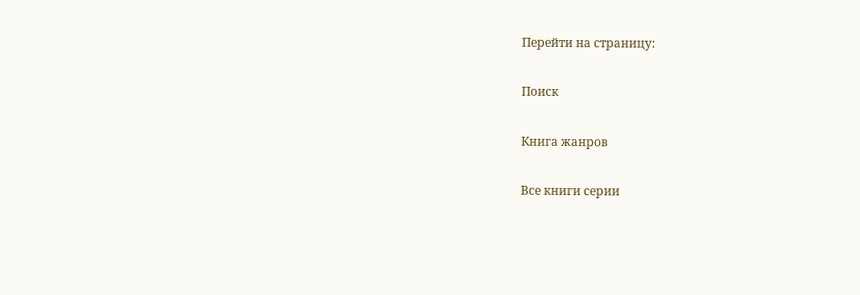Перейти на страницу:

Поиск

Книга жанров

Все книги серии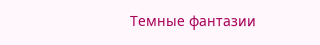Темные фантазии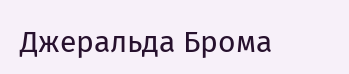Джеральда Брома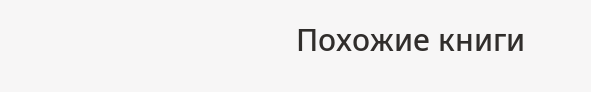Похожие книги